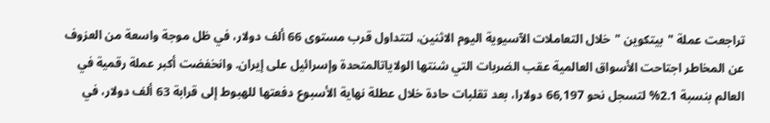تراجعت عملة "بيتكوين "خلال التعاملات الآسيوية اليوم الاثنين، لتتداول قرب مستوى 66 ألف دولار، في ظل موجة واسعة من العزوف عن المخاطر اجتاحت الأسواق العالمية عقب الضربات التي شنتها الولاياتالمتحدة وإسرائيل على إيران. وانخفضت أكبر عملة رقمية في العالم بنسبة 2.1% لتسجل نحو 66,197 دولارا، بعد تقلبات حادة خلال عطلة نهاية الأسبوع دفعتها للهبوط إلى قرابة 63 ألف دولار، في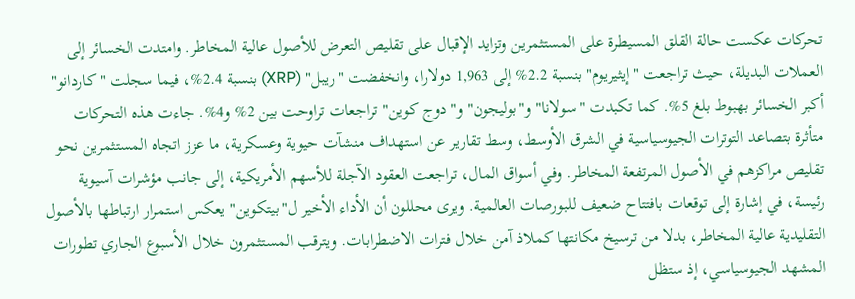تحركات عكست حالة القلق المسيطرة على المستثمرين وتزايد الإقبال على تقليص التعرض للأصول عالية المخاطر. وامتدت الخسائر إلى العملات البديلة، حيث تراجعت "إيثيريوم" بنسبة 2.2% إلى 1,963 دولارا، وانخفضت "ريبل" (XRP) بنسبة 2.4%، فيما سجلت "كاردانو" أكبر الخسائر بهبوط بلغ 5%. كما تكبدت "سولانا" و"بوليجون" و"دوج كوين" تراجعات تراوحت بين 2% و4%. جاءت هذه التحركات متأثرة بتصاعد التوترات الجيوسياسية في الشرق الأوسط، وسط تقارير عن استهداف منشآت حيوية وعسكرية، ما عزز اتجاه المستثمرين نحو تقليص مراكزهم في الأصول المرتفعة المخاطر. وفي أسواق المال، تراجعت العقود الآجلة للأسهم الأمريكية، إلى جانب مؤشرات آسيوية رئيسة، في إشارة إلى توقعات بافتتاح ضعيف للبورصات العالمية. ويرى محللون أن الأداء الأخير ل"بيتكوين" يعكس استمرار ارتباطها بالأصول التقليدية عالية المخاطر، بدلا من ترسيخ مكانتها كملاذ آمن خلال فترات الاضطرابات. ويترقب المستثمرون خلال الأسبوع الجاري تطورات المشهد الجيوسياسي، إذ ستظل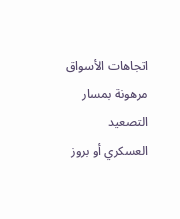اتجاهات الأسواق مرهونة بمسار التصعيد العسكري أو بروز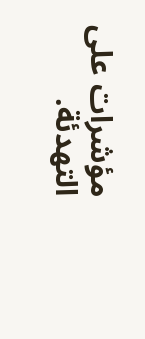مؤشرات على التهدئة.